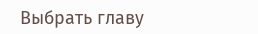Выбрать главу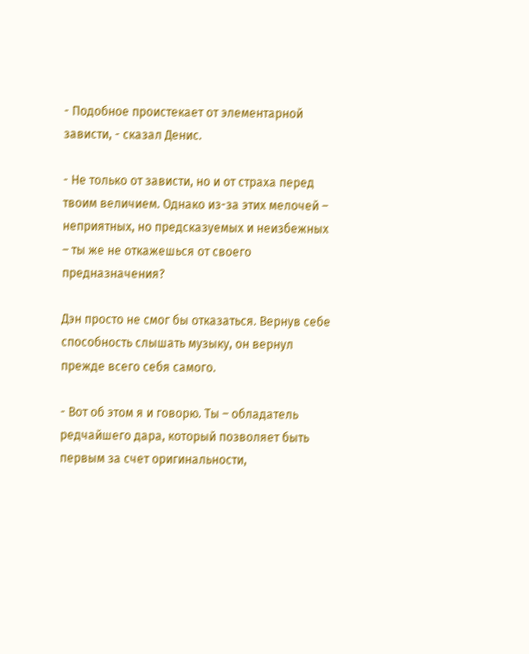- Подобное проистекает от элементарной зависти, - сказал Денис.

- Не только от зависти, но и от страха перед твоим величием. Однако из-за этих мелочей – неприятных, но предсказуемых и неизбежных – ты же не откажешься от своего предназначения?

Дэн просто не смог бы отказаться. Вернув себе способность слышать музыку, он вернул прежде всего себя самого.

- Вот об этом я и говорю. Ты – обладатель редчайшего дара, который позволяет быть первым за счет оригинальности,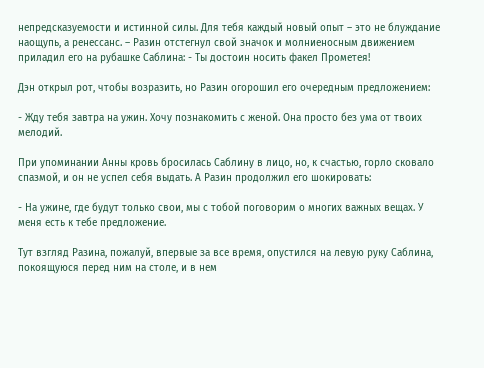непредсказуемости и истинной силы. Для тебя каждый новый опыт – это не блуждание наощупь, а ренессанс. – Разин отстегнул свой значок и молниеносным движением приладил его на рубашке Саблина: - Ты достоин носить факел Прометея!

Дэн открыл рот, чтобы возразить, но Разин огорошил его очередным предложением:

- Жду тебя завтра на ужин. Хочу познакомить с женой. Она просто без ума от твоих мелодий.

При упоминании Анны кровь бросилась Саблину в лицо, но, к счастью, горло сковало спазмой, и он не успел себя выдать. А Разин продолжил его шокировать:

- На ужине, где будут только свои, мы с тобой поговорим о многих важных вещах. У меня есть к тебе предложение.

Тут взгляд Разина, пожалуй, впервые за все время, опустился на левую руку Саблина, покоящуюся перед ним на столе, и в нем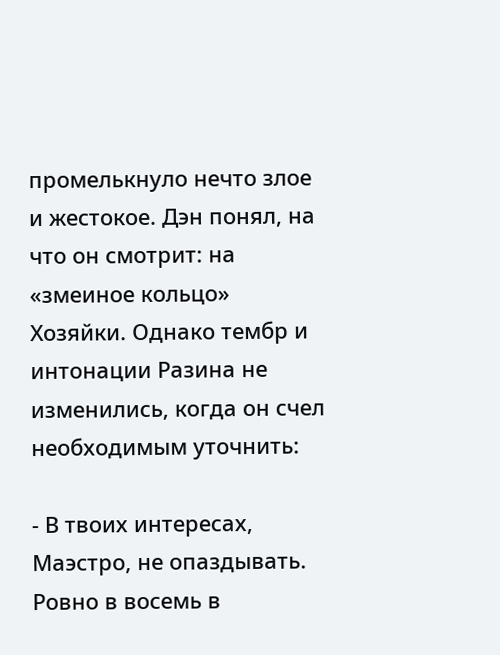промелькнуло нечто злое и жестокое. Дэн понял, на что он смотрит: на «змеиное кольцо» Хозяйки. Однако тембр и интонации Разина не изменились, когда он счел необходимым уточнить:

- В твоих интересах, Маэстро, не опаздывать. Ровно в восемь в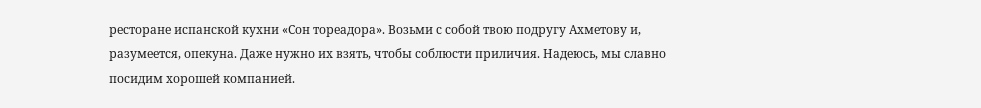ресторане испанской кухни «Сон тореадора». Возьми с собой твою подругу Ахметову и, разумеется, опекуна. Даже нужно их взять, чтобы соблюсти приличия. Надеюсь, мы славно посидим хорошей компанией.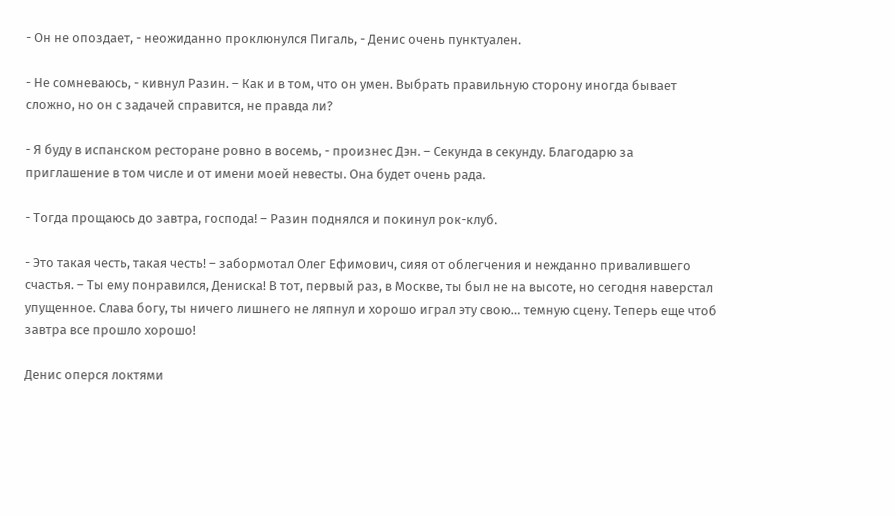- Он не опоздает, - неожиданно проклюнулся Пигаль, - Денис очень пунктуален.

- Не сомневаюсь, - кивнул Разин. – Как и в том, что он умен. Выбрать правильную сторону иногда бывает сложно, но он с задачей справится, не правда ли?

- Я буду в испанском ресторане ровно в восемь, - произнес Дэн. – Секунда в секунду. Благодарю за приглашение в том числе и от имени моей невесты. Она будет очень рада.

- Тогда прощаюсь до завтра, господа! – Разин поднялся и покинул рок-клуб.

- Это такая честь, такая честь! – забормотал Олег Ефимович, сияя от облегчения и нежданно привалившего счастья. – Ты ему понравился, Дениска! В тот, первый раз, в Москве, ты был не на высоте, но сегодня наверстал упущенное. Слава богу, ты ничего лишнего не ляпнул и хорошо играл эту свою… темную сцену. Теперь еще чтоб завтра все прошло хорошо!

Денис оперся локтями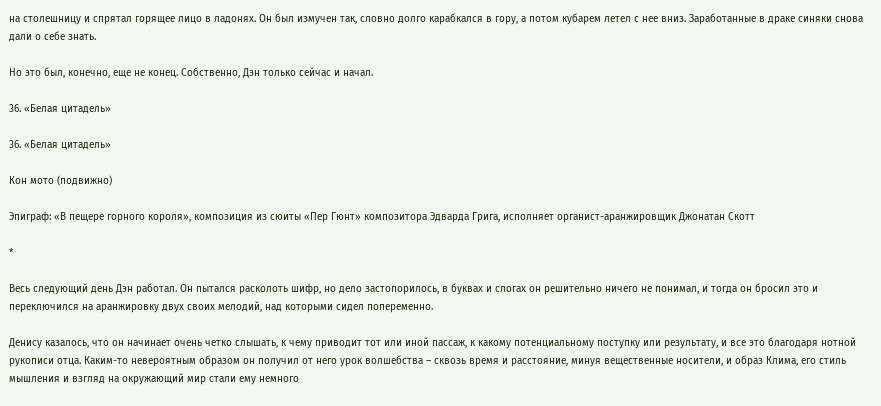на столешницу и спрятал горящее лицо в ладонях. Он был измучен так, словно долго карабкался в гору, а потом кубарем летел с нее вниз. Заработанные в драке синяки снова дали о себе знать.

Но это был, конечно, еще не конец. Собственно, Дэн только сейчас и начал.

36. «Белая цитадель»

36. «Белая цитадель»

Кон мото (подвижно)

Эпиграф: «В пещере горного короля», композиция из сюиты «Пер Гюнт» композитора Эдварда Грига, исполняет органист-аранжировщик Джонатан Скотт

*

Весь следующий день Дэн работал. Он пытался расколоть шифр, но дело застопорилось, в буквах и слогах он решительно ничего не понимал, и тогда он бросил это и переключился на аранжировку двух своих мелодий, над которыми сидел попеременно.

Денису казалось, что он начинает очень четко слышать, к чему приводит тот или иной пассаж, к какому потенциальному поступку или результату, и все это благодаря нотной рукописи отца. Каким-то невероятным образом он получил от него урок волшебства – сквозь время и расстояние, минуя вещественные носители, и образ Клима, его стиль мышления и взгляд на окружающий мир стали ему немного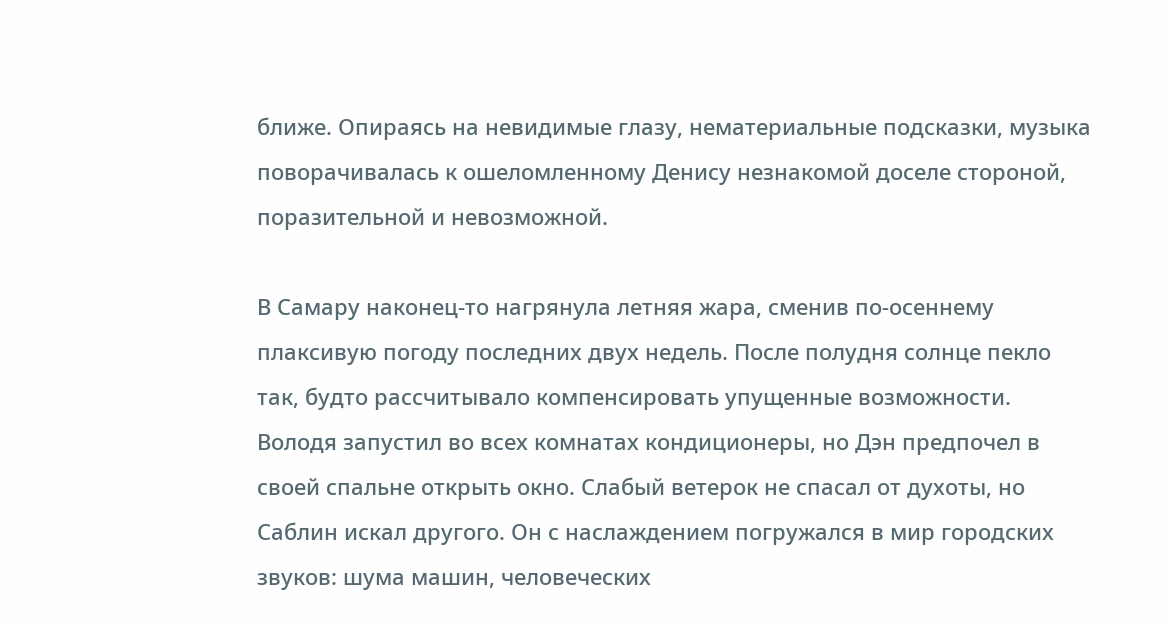ближе. Опираясь на невидимые глазу, нематериальные подсказки, музыка поворачивалась к ошеломленному Денису незнакомой доселе стороной, поразительной и невозможной.

В Самару наконец-то нагрянула летняя жара, сменив по-осеннему плаксивую погоду последних двух недель. После полудня солнце пекло так, будто рассчитывало компенсировать упущенные возможности. Володя запустил во всех комнатах кондиционеры, но Дэн предпочел в своей спальне открыть окно. Слабый ветерок не спасал от духоты, но Саблин искал другого. Он с наслаждением погружался в мир городских звуков: шума машин, человеческих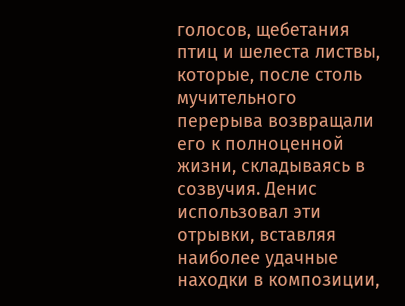голосов, щебетания птиц и шелеста листвы, которые, после столь мучительного перерыва возвращали его к полноценной жизни, складываясь в созвучия. Денис использовал эти отрывки, вставляя наиболее удачные находки в композиции,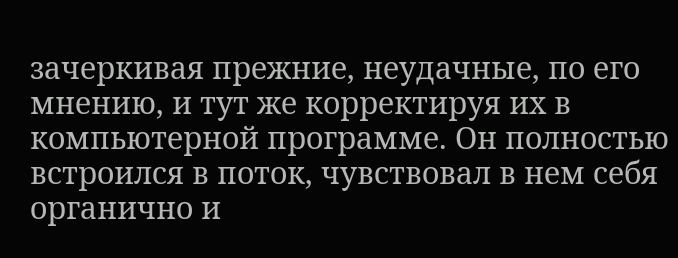зачеркивая прежние, неудачные, по его мнению, и тут же корректируя их в компьютерной программе. Он полностью встроился в поток, чувствовал в нем себя органично и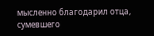мысленно благодарил отца, сумевшего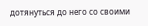дотянуться до него со своими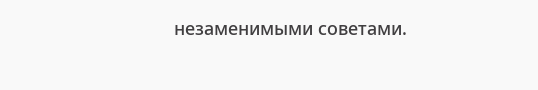незаменимыми советами.